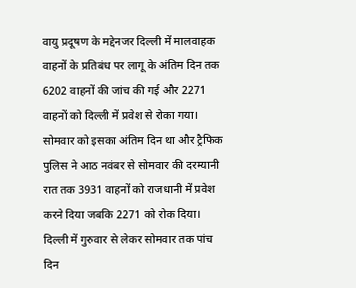वायु प्रदूषण के मद्देनजर दिल्ली में मालवाहक वाहनों के प्रतिबंध पर लागू के अंतिम दिन तक 6202 वाहनों की जांच की गई और 2271 वाहनों को दिल्ली में प्रवेश से रोका गया। सोमवार को इसका अंतिम दिन था और ट्रैफिक पुलिस ने आठ नवंबर से सोमवार की दरम्यानी रात तक 3931 वाहनों को राजधानी में प्रवेश करने दिया जबकि 2271 को रोक दिया। दिल्ली में गुरुवार से लेकर सोमवार तक पांच दिन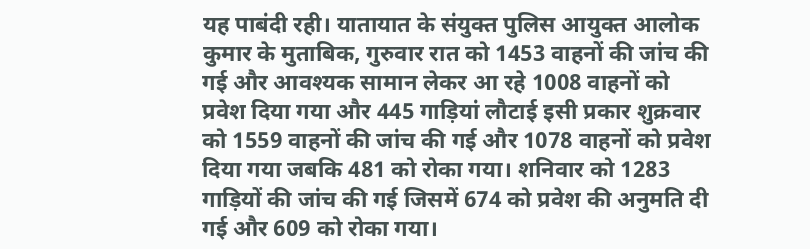यह पाबंदी रही। यातायात के संयुक्त पुलिस आयुक्त आलोक कुमार के मुताबिक, गुरुवार रात को 1453 वाहनों की जांच की गई और आवश्यक सामान लेकर आ रहे 1008 वाहनों को प्रवेश दिया गया और 445 गाड़ियां लौटाई इसी प्रकार शुक्रवार को 1559 वाहनों की जांच की गई और 1078 वाहनों को प्रवेश दिया गया जबकि 481 को रोका गया। शनिवार को 1283 गाड़ियों की जांच की गई जिसमें 674 को प्रवेश की अनुमति दी गई और 609 को रोका गया।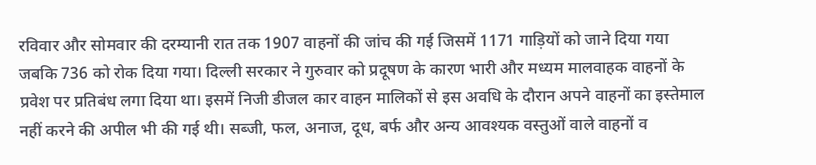रविवार और सोमवार की दरम्यानी रात तक 1907 वाहनों की जांच की गई जिसमें 1171 गाड़ियों को जाने दिया गया जबकि 736 को रोक दिया गया। दिल्ली सरकार ने गुरुवार को प्रदूषण के कारण भारी और मध्यम मालवाहक वाहनों के प्रवेश पर प्रतिबंध लगा दिया था। इसमें निजी डीजल कार वाहन मालिकों से इस अवधि के दौरान अपने वाहनों का इस्तेमाल नहीं करने की अपील भी की गई थी। सब्जी, फल, अनाज, दूध, बर्फ और अन्य आवश्यक वस्तुओं वाले वाहनों व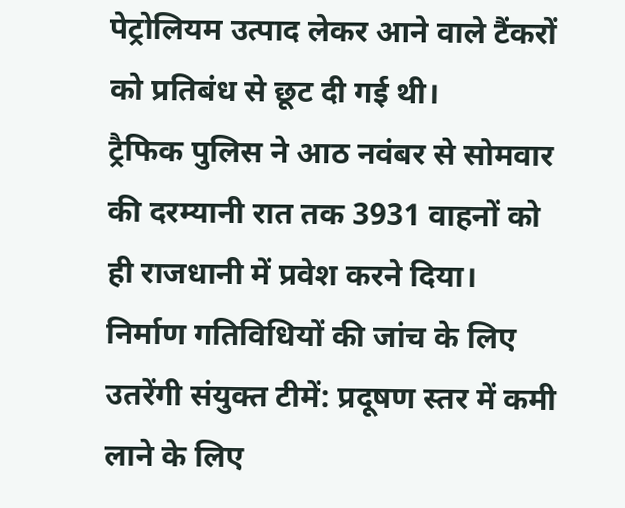पेट्रोलियम उत्पाद लेकर आने वाले टैंकरों को प्रतिबंध से छूट दी गई थी।
ट्रैफिक पुलिस ने आठ नवंबर से सोमवार की दरम्यानी रात तक 3931 वाहनों को ही राजधानी में प्रवेश करने दिया। निर्माण गतिविधियों की जांच के लिए उतरेंगी संयुक्त टीमें: प्रदूषण स्तर में कमी लाने के लिए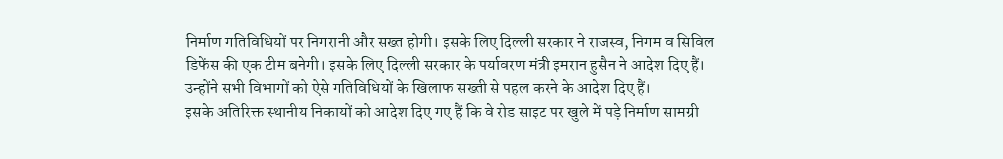निर्माण गतिविधियों पर निगरानी और सख्त होगी। इसके लिए दिल्ली सरकार ने राजस्व, निगम व सिविल डिफेंस की एक टीम बनेगी। इसके लिए दिल्ली सरकार के पर्यावरण मंत्री इमरान हुसैन ने आदेश दिए हैं। उन्होंने सभी विभागों को ऐसे गतिविधियों के खिलाफ सख्ती से पहल करने के आदेश दिए हैं।
इसके अतिरिक्त स्थानीय निकायों को आदेश दिए गए हैं कि वे रोड साइट पर खुले में पड़े निर्माण सामग्री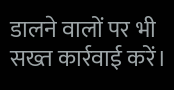डालने वालों पर भी सख्त कार्रवाई करें।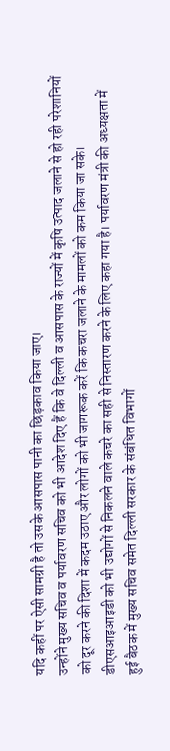यदि कहीं पर ऐसी सामग्री है तो उसके आसपास पानी का छिड़काव किया जाए।
उन्होंने मुख्य सचिव व पर्यावरण सचिव को भी आदेश दिए हैं कि वे दिल्ली व आसपास के राज्यों में कृषि उत्पाद जलाने से हो रही परेशानियों को दूर करने की दिशा में कदम उठाए और लोगों को भी जागरूक करें कि कचरा जलाने के मामलों को कम किया जा सके। डीएसआइआइडी को भी उद्योगों से निकलने वाले कचरे का सही से निस्तारण करने के लिए कहा गया है। पर्यावरण मंत्री की अध्यक्षता में हुई बैठक में मुख्य सचिव समेत दिल्ली सरकार के संबंधित विभागों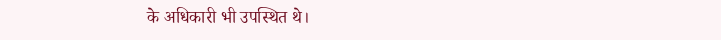के अधिकारी भी उपस्थित थे।